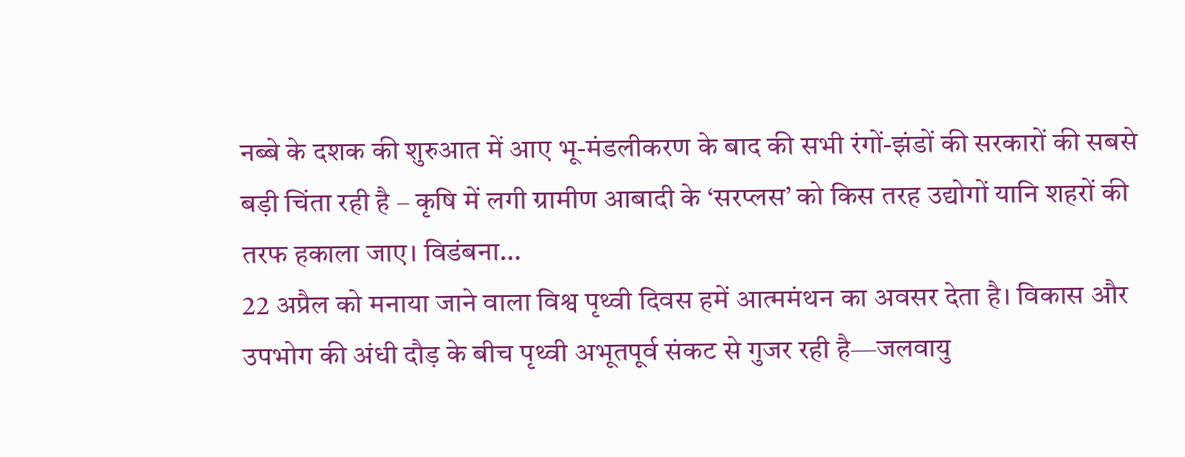नब्बे के दशक की शुरुआत में आए भू-मंडलीकरण के बाद की सभी रंगों-झंडों की सरकारों की सबसे बड़ी चिंता रही है – कृषि में लगी ग्रामीण आबादी के ‘सरप्लस’ को किस तरह उद्योगों यानि शहरों की तरफ हकाला जाए। विडंबना…
22 अप्रैल को मनाया जाने वाला विश्व पृथ्वी दिवस हमें आत्ममंथन का अवसर देता है। विकास और उपभोग की अंधी दौड़ के बीच पृथ्वी अभूतपूर्व संकट से गुजर रही है—जलवायु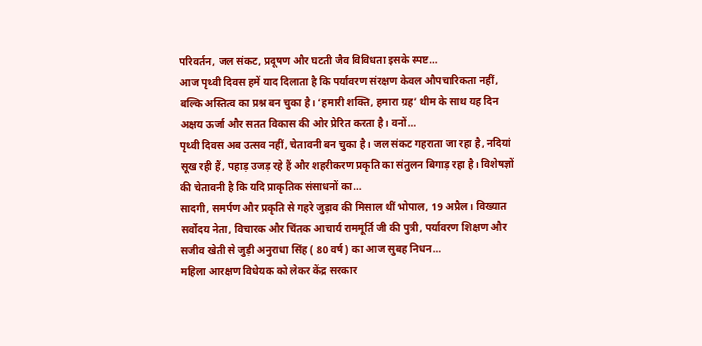परिवर्तन, जल संकट, प्रदूषण और घटती जैव विविधता इसके स्पष्ट…
आज पृथ्वी दिवस हमें याद दिलाता है कि पर्यावरण संरक्षण केवल औपचारिकता नहीं, बल्कि अस्तित्व का प्रश्न बन चुका है। ‘हमारी शक्ति, हमारा ग्रह’ थीम के साथ यह दिन अक्षय ऊर्जा और सतत विकास की ओर प्रेरित करता है। वनों…
पृथ्वी दिवस अब उत्सव नहीं, चेतावनी बन चुका है। जल संकट गहराता जा रहा है, नदियां सूख रही हैं, पहाड़ उजड़ रहे हैं और शहरीकरण प्रकृति का संतुलन बिगाड़ रहा है। विशेषज्ञों की चेतावनी है कि यदि प्राकृतिक संसाधनों का…
सादगी, समर्पण और प्रकृति से गहरे जुड़ाव की मिसाल थीं भोपाल, 19 अप्रैल। विख्यात सर्वोदय नेता, विचारक और चिंतक आचार्य राममूर्ति जी की पुत्री, पर्यावरण शिक्षण और सजीव खेती से जुड़ी अनुराधा सिंह ( 80 वर्ष) का आज सुबह निधन…
महिला आरक्षण विधेयक को लेकर केंद्र सरकार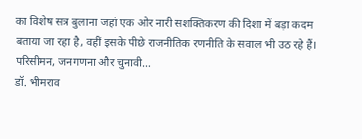का विशेष सत्र बुलाना जहां एक ओर नारी सशक्तिकरण की दिशा में बड़ा कदम बताया जा रहा है, वहीं इसके पीछे राजनीतिक रणनीति के सवाल भी उठ रहे हैं। परिसीमन, जनगणना और चुनावी…
डॉ. भीमराव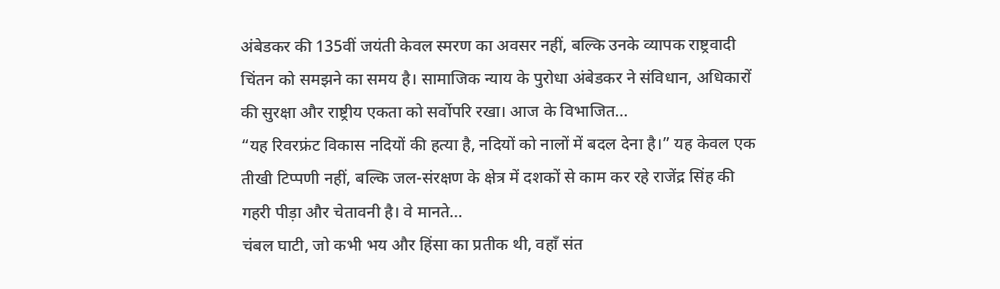अंबेडकर की 135वीं जयंती केवल स्मरण का अवसर नहीं, बल्कि उनके व्यापक राष्ट्रवादी चिंतन को समझने का समय है। सामाजिक न्याय के पुरोधा अंबेडकर ने संविधान, अधिकारों की सुरक्षा और राष्ट्रीय एकता को सर्वोपरि रखा। आज के विभाजित…
“यह रिवरफ्रंट विकास नदियों की हत्या है, नदियों को नालों में बदल देना है।” यह केवल एक तीखी टिप्पणी नहीं, बल्कि जल-संरक्षण के क्षेत्र में दशकों से काम कर रहे राजेंद्र सिंह की गहरी पीड़ा और चेतावनी है। वे मानते…
चंबल घाटी, जो कभी भय और हिंसा का प्रतीक थी, वहाँ संत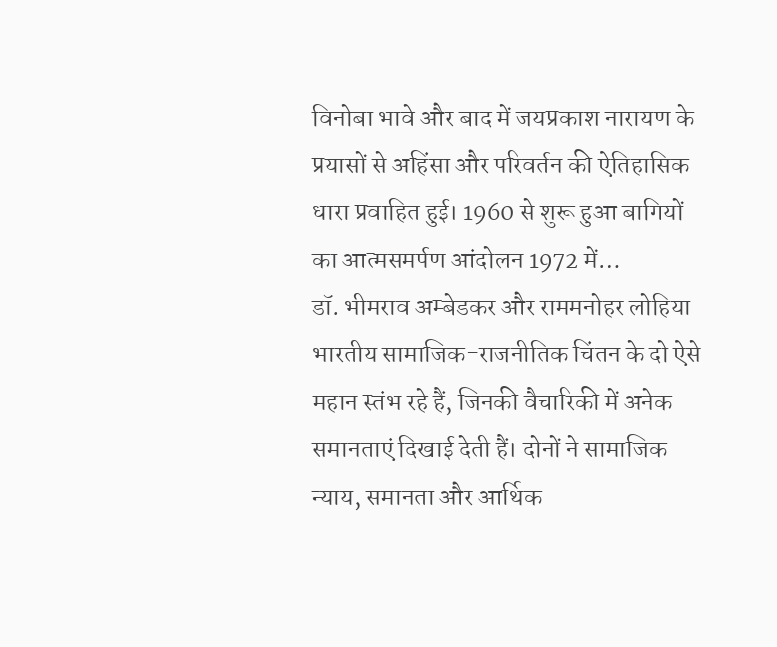विनोबा भावे और बाद में जयप्रकाश नारायण के प्रयासों से अहिंसा और परिवर्तन की ऐतिहासिक धारा प्रवाहित हुई। 1960 से शुरू हुआ बागियों का आत्मसमर्पण आंदोलन 1972 में…
डॉ. भीमराव अम्बेडकर और राममनोहर लोहिया भारतीय सामाजिक-राजनीतिक चिंतन के दो ऐसे महान स्तंभ रहे हैं, जिनकी वैचारिकी में अनेक समानताएं दिखाई देती हैं। दोनों ने सामाजिक न्याय, समानता और आर्थिक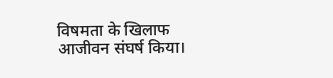विषमता के खिलाफ आजीवन संघर्ष किया।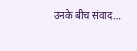उनके बीच संवाद…